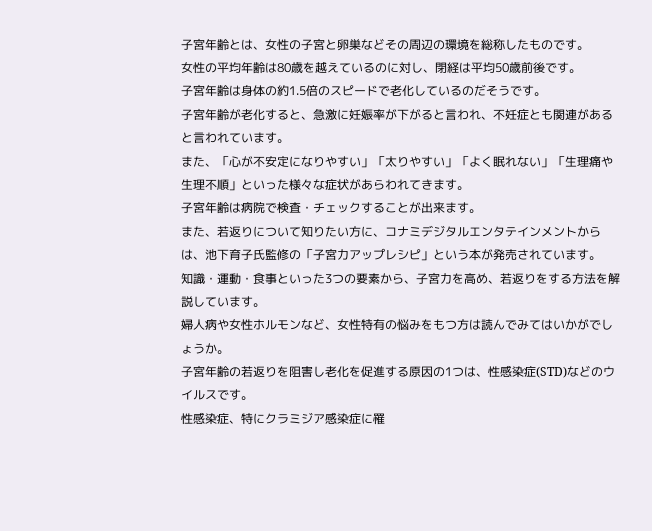子宮年齢とは、女性の子宮と卵巣などその周辺の環境を総称したものです。
女性の平均年齢は80歳を越えているのに対し、閉経は平均50歳前後です。
子宮年齢は身体の約1.5倍のスピードで老化しているのだそうです。
子宮年齢が老化すると、急激に妊娠率が下がると言われ、不妊症とも関連があると言われています。
また、「心が不安定になりやすい」「太りやすい」「よく眠れない」「生理痛や生理不順」といった様々な症状があらわれてきます。
子宮年齢は病院で検査・チェックすることが出来ます。
また、若返りについて知りたい方に、コナミデジタルエンタテインメントからは、池下育子氏監修の「子宮力アップレシピ」という本が発売されています。
知識・運動・食事といった3つの要素から、子宮力を高め、若返りをする方法を解説しています。
婦人病や女性ホルモンなど、女性特有の悩みをもつ方は読んでみてはいかがでしょうか。
子宮年齢の若返りを阻害し老化を促進する原因の1つは、性感染症(STD)などのウイルスです。
性感染症、特にクラミジア感染症に罹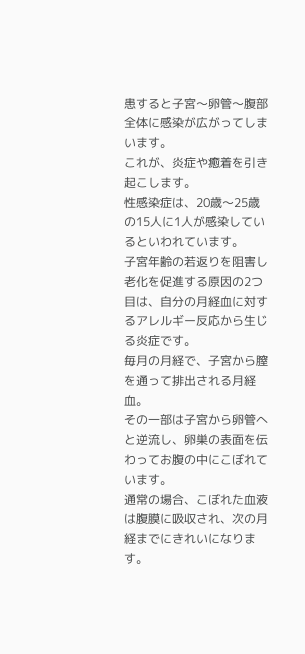患すると子宮〜卵管〜腹部全体に感染が広がってしまいます。
これが、炎症や癒着を引き起こします。
性感染症は、20歳〜25歳の15人に1人が感染しているといわれています。
子宮年齢の若返りを阻害し老化を促進する原因の2つ目は、自分の月経血に対するアレルギー反応から生じる炎症です。
毎月の月経で、子宮から膣を通って排出される月経血。
その一部は子宮から卵管へと逆流し、卵巣の表面を伝わってお腹の中にこぼれています。
通常の場合、こぼれた血液は腹膜に吸収され、次の月経までにきれいになります。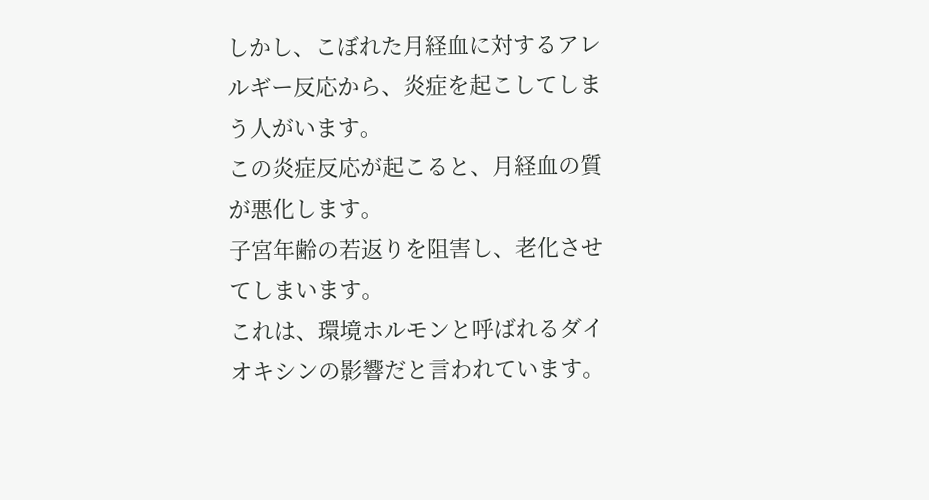しかし、こぼれた月経血に対するアレルギー反応から、炎症を起こしてしまう人がいます。
この炎症反応が起こると、月経血の質が悪化します。
子宮年齢の若返りを阻害し、老化させてしまいます。
これは、環境ホルモンと呼ばれるダイオキシンの影響だと言われています。